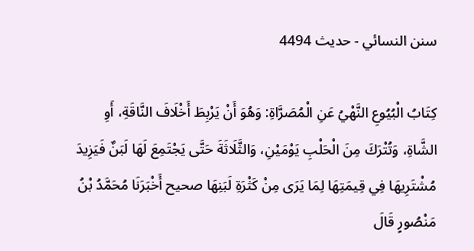سنن النسائي - حدیث 4494

كِتَابُ الْبُيُوعِ النَّهْيُ عَنِ الْمُصَرَّاةِ: وَهُوَ أَنْ يَرْبِطَ أَخْلَافَ النَّاقَةِ، أَوِ الشَّاةِ، وَتُتْرَكَ مِنَ الْحَلْبِ يَوْمَيْنِ، وَالثَّلَاثَةَ حَتَّى يَجْتَمِعَ لَهَا لَبَنٌ فَيَزِيدَ مُشْتَرِيهَا فِي قِيمَتِهَا لِمَا يَرَى مِنْ كَثْرَةِ لَبَنِهَا صحيح أَخْبَرَنَا مُحَمَّدُ بْنُ مَنْصُورٍ قَالَ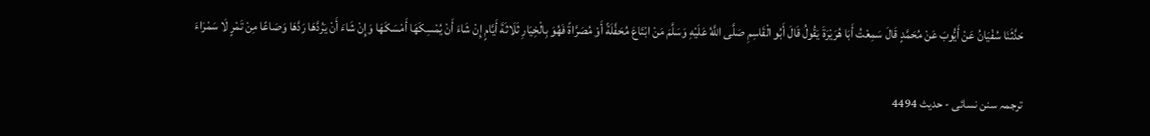حَدَّثَنَا سُفْيَانُ عَنْ أَيُّوبَ عَنْ مُحَمَّدٍ قَالَ سَمِعْتُ أَبَا هُرَيْرَةَ يَقُولُ قَالَ أَبُو الْقَاسِمِ صَلَّى اللَّهُ عَلَيْهِ وَسَلَّمَ مَنْ ابْتَاعَ مُحَفَّلَةً أَوْ مُصَرَّاةً فَهُوَ بِالْخِيَارِ ثَلَاثَةَ أَيَّامٍ إِنْ شَاءَ أَنْ يُمْسِكَهَا أَمْسَكَهَا وَإِنْ شَاءَ أَنْ يَرُدَّهَا رَدَّهَا وَصَاعًا مِنْ تَمْرٍ لَا سَمْرَاءَ

ترجمہ سنن نسائی - حدیث 4494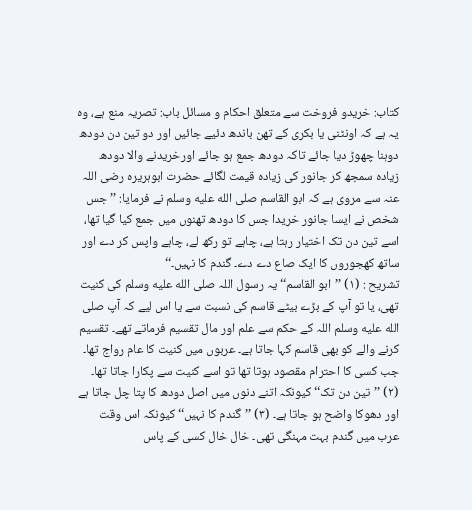کتاب: خریدو فروخت سے متعلق احکام و مسائل باب: تصریہ منع ہے، وہ یہ ہے کہ اونٹنی یا بکری کے تھن باندھ دئیے جائیں اور دو تین دن دودھ دوہنا چھوڑ دیا جائے تاکہ دودھ جمع ہو جائے اورخریدنے والا دودھ زیادہ سمجھ کر جانور کی زیادہ قیمت لگائے حضرت ابوہریرہ رضی اللہ عنہ سے مروی ہے کہ ابو القاسم صلى الله عليه وسلم نے فرمایا: ’’جس شخص نے ایسا جانور خریدا جس کا دودھ تھنوں میں جمع کیا گیا تھا، اسے تین دن تک اختیار رہتا ہے، چاہے تو رکھ لے، چاہے واپس کر دے اور ساتھ کھجوروں کا ایک صاع دے دے۔ گندم کا نہیں۔‘‘
تشریح : (۱) ’’ابو القاسم‘‘ یہ رسول اللہ صلى الله عليه وسلم کی کنیت تھی، یا تو آپ کے بڑے بیٹے قاسم کی نسبت سے یا اس لیے کہ آپ صلى الله عليه وسلم اللہ کے حکم سے علم اور مال تقسیم فرماتے تھے۔ تقسیم کرنے والے کو بھی قاسم کہا جاتا ہے۔ عربوں میں کنیت کا عام رواج تھا۔ جب کسی کا احترام مقصود ہوتا تھا تو اسے کنیت سے پکارا جاتا تھا۔ (۲) ’’تین دن تک‘‘ کیونکہ اتنے دنوں میں اصل دودھ کا پتا چل جاتا ہے اور دھوکا واضح ہو جاتا ہے۔ (۳) ’’گندم کا نہیں‘‘ کیونکہ اس وقت عرب میں گندم بہت مہنگی تھی۔ خال خال کسی کے پاس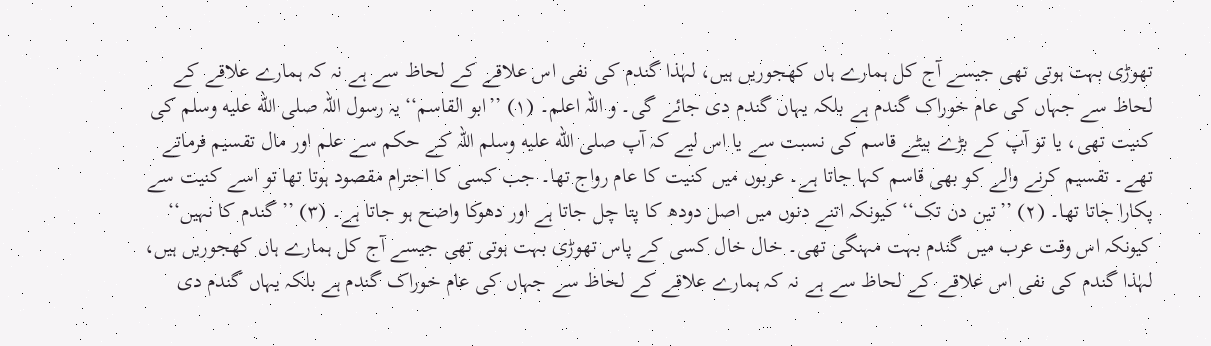تھوڑی بہت ہوتی تھی جیسے آج کل ہمارے ہاں کھجوریں ہیں، لہٰذا گندم کی نفی اس علاقے کے لحاظ سے ہے نہ کہ ہمارے علاقے کے لحاظ سے جہاں کی عام خوراک گندم ہے بلکہ یہاں گندم دی جائے گی۔ و اللہ اعلم۔ (۱) ’’ابو القاسم‘‘ یہ رسول اللہ صلى الله عليه وسلم کی کنیت تھی، یا تو آپ کے بڑے بیٹے قاسم کی نسبت سے یا اس لیے کہ آپ صلى الله عليه وسلم اللہ کے حکم سے علم اور مال تقسیم فرماتے تھے۔ تقسیم کرنے والے کو بھی قاسم کہا جاتا ہے۔ عربوں میں کنیت کا عام رواج تھا۔ جب کسی کا احترام مقصود ہوتا تھا تو اسے کنیت سے پکارا جاتا تھا۔ (۲) ’’تین دن تک‘‘ کیونکہ اتنے دنوں میں اصل دودھ کا پتا چل جاتا ہے اور دھوکا واضح ہو جاتا ہے۔ (۳) ’’گندم کا نہیں‘‘ کیونکہ اس وقت عرب میں گندم بہت مہنگی تھی۔ خال خال کسی کے پاس تھوڑی بہت ہوتی تھی جیسے آج کل ہمارے ہاں کھجوریں ہیں، لہٰذا گندم کی نفی اس علاقے کے لحاظ سے ہے نہ کہ ہمارے علاقے کے لحاظ سے جہاں کی عام خوراک گندم ہے بلکہ یہاں گندم دی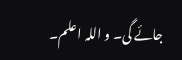جائے گی۔ و اللہ اعلم۔